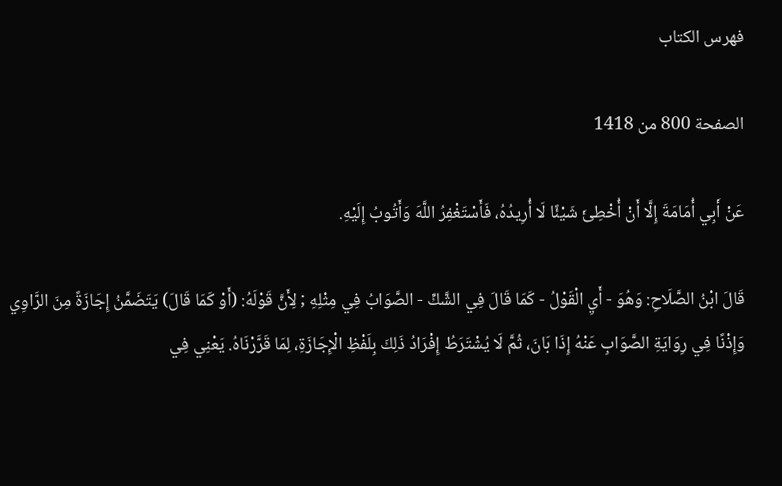فهرس الكتاب

الصفحة 800 من 1418

عَنْ أَبِي أُمَامَةَ إِلَّا أَنْ أُخْطِئَ شَيْئًا لَا أُرِيدُهُ، فَأَسْتَغْفِرُ اللَّهَ وَأَتُوبُ إِلَيْهِ.

قَالَ ابْنُ الصَّلَاحِ: وَهُوَ - أَيِ الْقَوْلُ - كَمَا قَالَ فِي الشَّكِّ - الصَّوَابُ فِي مِثْلِهِ ; لِأَنَّ قَوْلَهُ: (أَوْ كَمَا قَالَ) يَتَضَمَّنُ إِجَازَةً مِنَ الرَّاوِي وَإِذْنًا فِي رِوَايَةِ الصَّوَابِ عَنْهُ إِذَا بَانَ، ثُمَّ لَا يُشْتَرَطُ إِفْرَادُ ذَلِكَ بِلَفْظِ الْإِجَازَةِ، لِمَا قَرَّرْنَاهُ. يَعْنِي فِي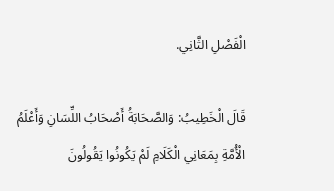الْفَصْلِ الثَّانِي.

قَالَ الْخَطِيبُ: وَالصَّحَابَةُ أَصْحَابُ اللِّسَانِ وَأَعْلَمُ الْأُمَّةِ بِمَعَانِي الْكَلَامِ لَمْ يَكُونُوا يَقُولُونَ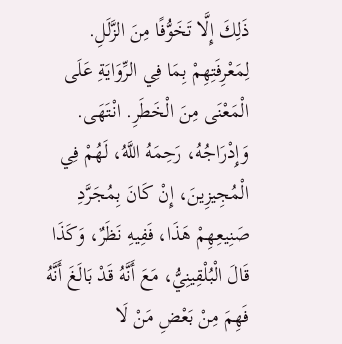ذَلِكَ إِلَّا تَخَوُّفًا مِنَ الزَّلَلِ. لِمَعْرِفَتِهِمْ بِمَا فِي الرِّوَايَةِ عَلَى الْمَعْنَى مِنَ الْخَطَرِ. انْتَهَى. وَإِدْرَاجُهُ، رَحِمَهُ اللَّهُ، لَهُمْ فِي الْمُجِيزِينَ، إِنْ كَانَ بِمُجَرَّدِ صَنِيعِهِمْ هَذَا، فَفِيهِ نَظَرٌ، وَكَذَا قَالَ الْبُلْقِينِيُّ، مَعَ أَنَّهُ قَدْ بَالَغَ أَنَّهُ فَهِمَ مِنْ بَعْضِ مَنْ لَا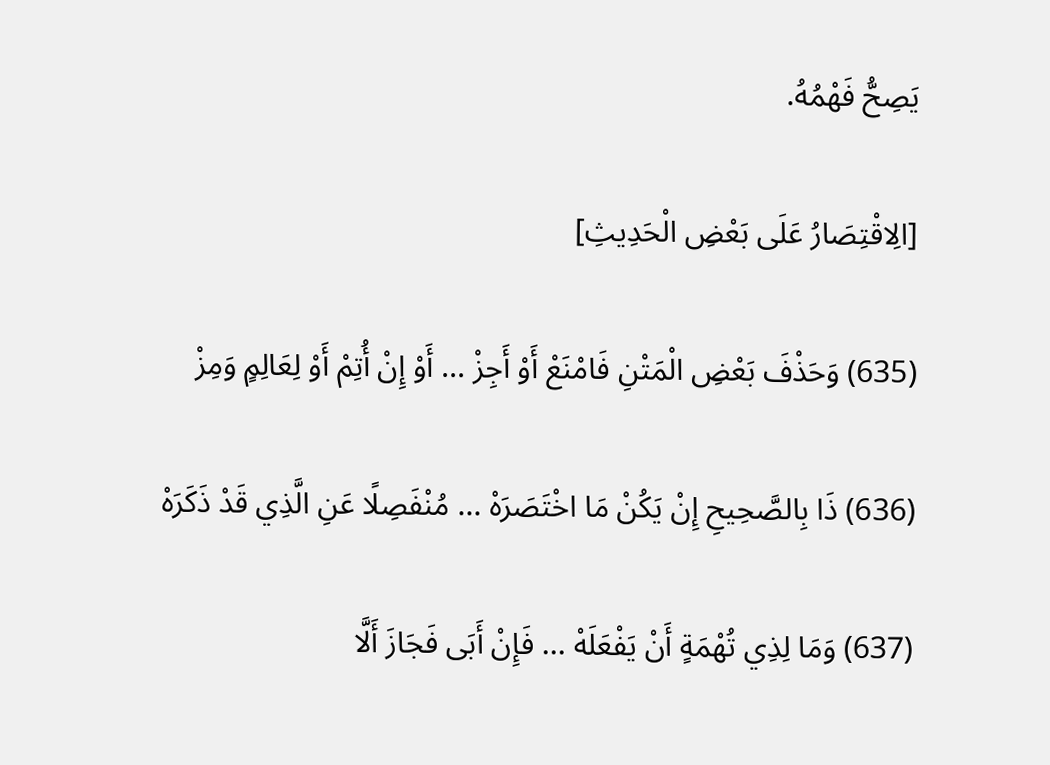يَصِحُّ فَهْمُهُ.

[الِاقْتِصَارُ عَلَى بَعْضِ الْحَدِيثِ]

(635) وَحَذْفَ بَعْضِ الْمَتْنِ فَامْنَعْ أَوْ أَجِزْ ... أَوْ إِنْ أُتِمْ أَوْ لِعَالِمٍ وَمِزْ

(636) ذَا بِالصَّحِيحِ إِنْ يَكُنْ مَا اخْتَصَرَهْ ... مُنْفَصِلًا عَنِ الَّذِي قَدْ ذَكَرَهْ

(637) وَمَا لِذِي تُهْمَةٍ أَنْ يَفْعَلَهْ ... فَإِنْ أَبَى فَجَازَ أَلَّا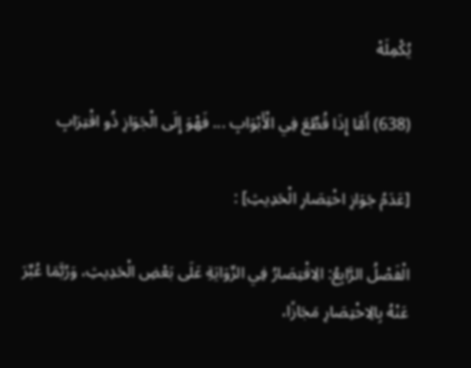يُكْمِلَهْ

(638) أَمَّا إِذَا قُطِّعَ فِي الْأَبْوَابِ ... فَهْوَ إِلَى الْجَوَازِ ذُو اقْتِرَابِ

[عَدَمُ جَوَازِ اخْتِصَارِ الْحَدِيثِ] :

الْفَصْلُ الرَّابِعُ: الِاقْتِصَارُ فِي الرِّوَايَةِ عَلَى بَعْضِ الْحَدِيثِ، وَرُبَّمَا عُبِّرَ عَنْهُ بِالِاخْتِصَارِ مَجَازًا،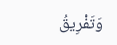وَتَفْرِيقُ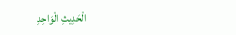الْحَدِيثِ الْوَاحِدِ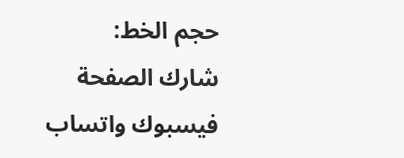حجم الخط:
شارك الصفحة
فيسبوك واتساب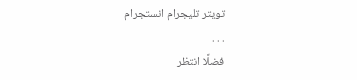تويتر تليجرام انستجرام
. . .
فضلًا انتظر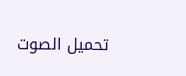تحميل الصوت